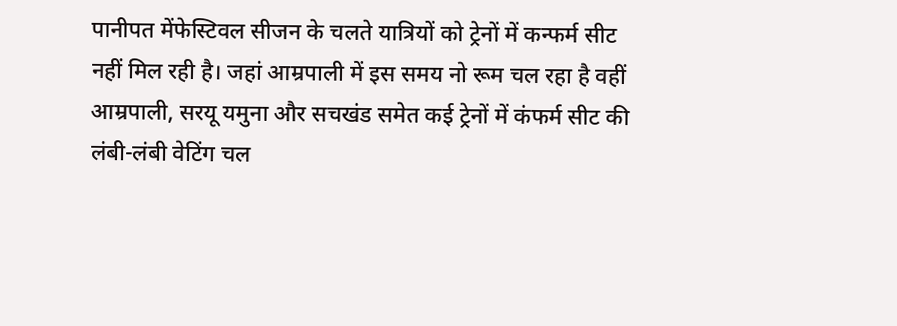पानीपत मेंफेस्टिवल सीजन के चलते यात्रियों को ट्रेनों में कन्फर्म सीट
नहीं मिल रही है। जहां आम्रपाली में इस समय नो रूम चल रहा है वहीं
आम्रपाली, सरयू यमुना और सचखंड समेत कई ट्रेनों में कंफर्म सीट की
लंबी-लंबी वेटिंग चल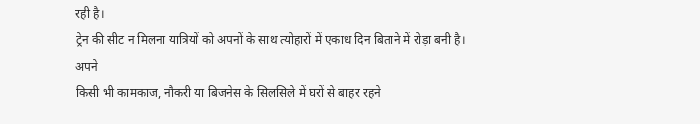रही है।
ट्रेन की सीट न मिलना यात्रियों को अपनों के साथ त्योहारों में एकाध दिन बिताने में रोड़ा बनी है।
अपने
किसी भी कामकाज, नौकरी या बिजनेस के सिलसिले में घरों से बाहर रहने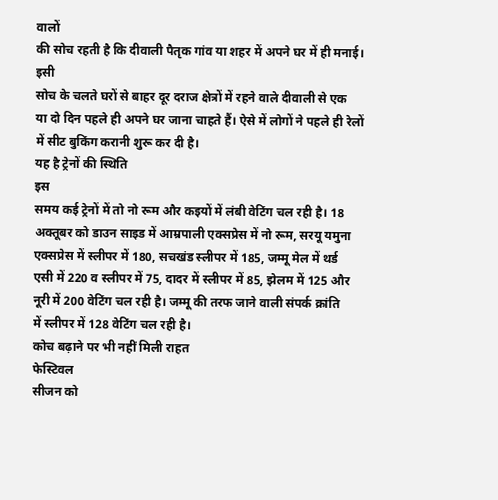वालों
की सोच रहती है कि दीवाली पैतृक गांव या शहर में अपने घर में ही मनाई। इसी
सोच के चलते घरों से बाहर दूर दराज क्षेत्रों में रहने वाले दीवाली से एक
या दो दिन पहले ही अपने घर जाना चाहते हैं। ऐसे में लोगों ने पहले ही रेलों
में सीट बुकिंग करानी शुरू कर दी है।
यह है ट्रेनों की स्थिति
इस
समय कई ट्रेनों में तो नो रूम और कइयों में लंबी वेटिंग चल रही है। 18
अक्तूबर को डाउन साइड में आम्रपाली एक्सप्रेस में नो रूम, सरयू यमुना
एक्सप्रेस में स्लीपर में 180, सचखंड स्लीपर में 185, जम्मू मेल में थर्ड
एसी में 220 व स्लीपर में 75, दादर में स्लीपर में 85, झेलम में 125 और
नूरी में 200 वेटिंग चल रही है। जम्मू की तरफ जाने वाली संपर्क क्रांति
में स्लीपर में 128 वेटिंग चल रही है।
कोच बढ़ाने पर भी नहीं मिली राहत
फेस्टिवल
सीजन को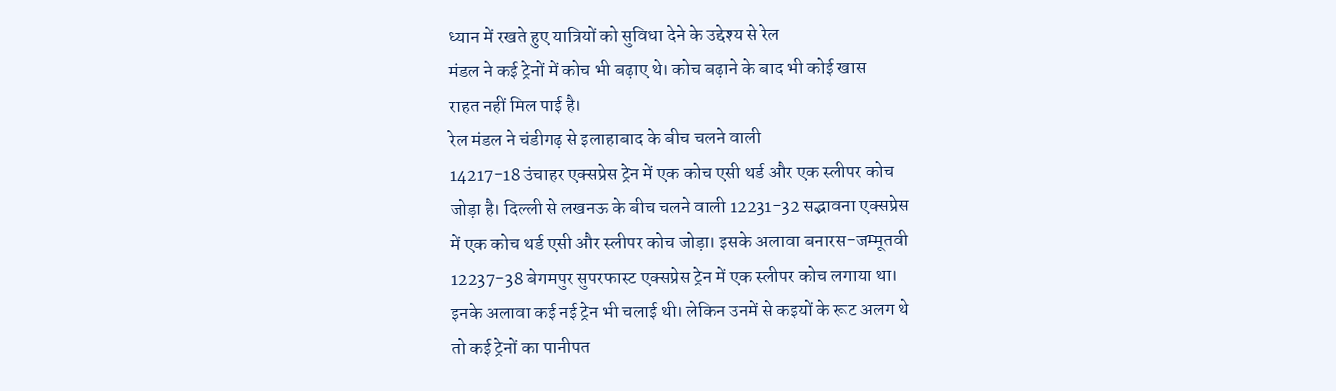ध्यान में रखते हुए यात्रियों को सुविधा देने के उद्देश्य से रेल
मंडल ने कई ट्रेनों में कोच भी बढ़ाए थे। कोच बढ़ाने के बाद भी कोई खास
राहत नहीं मिल पाई है।
रेल मंडल ने चंडीगढ़ से इलाहाबाद के बीच चलने वाली
14217-18 उंचाहर एक्सप्रेस ट्रेन में एक कोच एसी थर्ड और एक स्लीपर कोच
जोड़ा है। दिल्ली से लखनऊ के बीच चलने वाली 12231-32 सद्भावना एक्सप्रेस
में एक कोच थर्ड एसी और स्लीपर कोच जोड़ा। इसके अलावा बनारस-जम्मूतवी
12237-38 बेगमपुर सुपरफास्ट एक्सप्रेस ट्रेन में एक स्लीपर कोच लगाया था।
इनके अलावा कई नई ट्रेन भी चलाई थी। लेकिन उनमें से कइयों के रूट अलग थे
तो कई ट्रेनों का पानीपत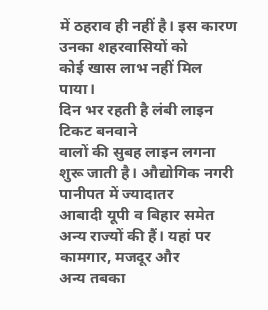में ठहराव ही नहीं है। इस कारण उनका शहरवासियों को
कोई खास लाभ नहीं मिल पाया।
दिन भर रहती है लंबी लाइन
टिकट बनवाने
वालों की सुबह लाइन लगना शुरू जाती है। औद्योगिक नगरी पानीपत में ज्यादातर
आबादी यूपी व बिहार समेत अन्य राज्यों की हैं। यहां पर कामगार, मजदूर और
अन्य तबका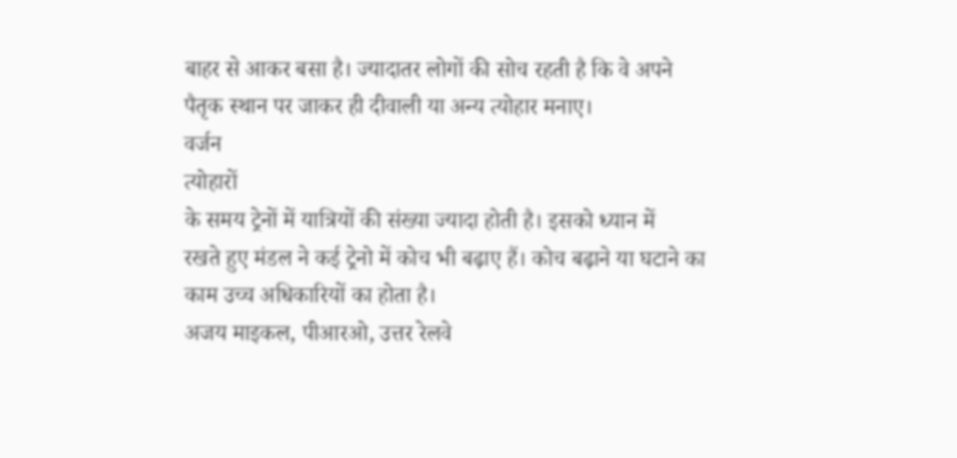बाहर से आकर बसा है। ज्यादातर लोगों की सोच रहती है कि वे अपने
पैतृक स्थान पर जाकर ही दीवाली या अन्य त्योहार मनाए।
वर्जन
त्योहारों
के समय ट्रेनों में यात्रियों की संख्या ज्यादा होती है। इसको ध्यान में
रखते हुए मंडल ने कई ट्रेनो में कोच भी बढ़ाए हैं। कोच बढ़ाने या घटाने का
काम उच्च अधिकारियों का होता है।
अजय माइकल, पीआरओ, उत्तर रेलवे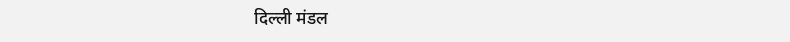दिल्ली मंडल